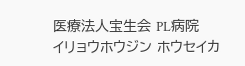医療法人宝生会 PL病院
イリョウホウジン ホウセイカ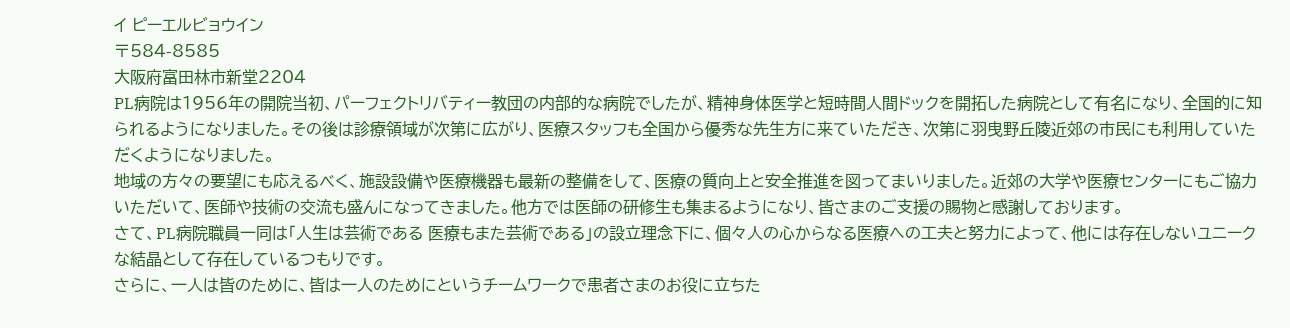イ ピーエルビョウイン
〒584-8585
大阪府富田林市新堂2204
PL病院は1956年の開院当初、パーフェクトリバティー教団の内部的な病院でしたが、精神身体医学と短時間人間ドックを開拓した病院として有名になり、全国的に知られるようになりました。その後は診療領域が次第に広がり、医療スタッフも全国から優秀な先生方に来ていただき、次第に羽曳野丘陵近郊の市民にも利用していただくようになりました。
地域の方々の要望にも応えるべく、施設設備や医療機器も最新の整備をして、医療の質向上と安全推進を図ってまいりました。近郊の大学や医療センターにもご協力いただいて、医師や技術の交流も盛んになってきました。他方では医師の研修生も集まるようになり、皆さまのご支援の賜物と感謝しております。
さて、PL病院職員一同は「人生は芸術である 医療もまた芸術である」の設立理念下に、個々人の心からなる医療への工夫と努力によって、他には存在しないユニークな結晶として存在しているつもりです。
さらに、一人は皆のために、皆は一人のためにというチームワークで患者さまのお役に立ちた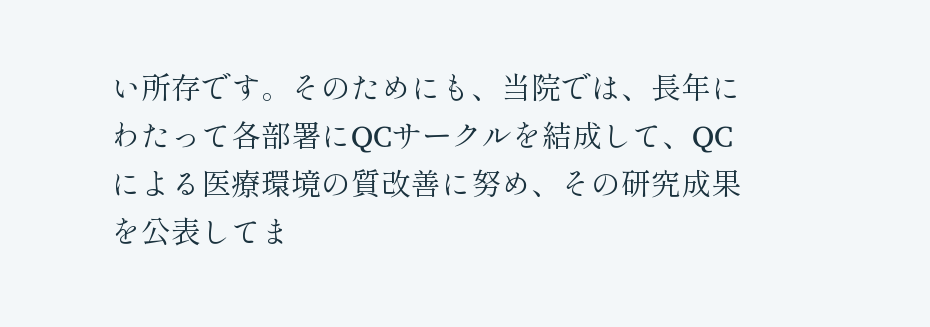い所存です。そのためにも、当院では、長年にわたって各部署にQCサークルを結成して、QCによる医療環境の質改善に努め、その研究成果を公表してま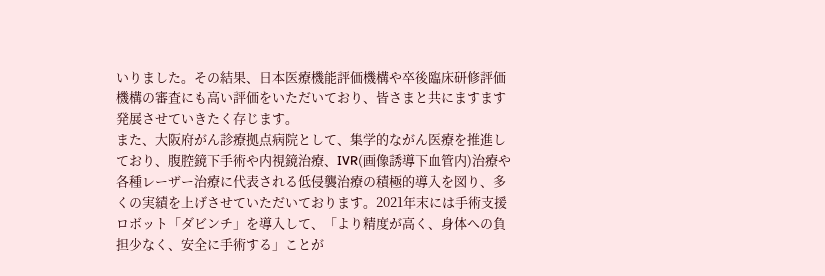いりました。その結果、日本医療機能評価機構や卒後臨床研修評価機構の審査にも高い評価をいただいており、皆さまと共にますます発展させていきたく存じます。
また、大阪府がん診療拠点病院として、集学的ながん医療を推進しており、腹腔鏡下手術や内視鏡治療、IVR(画像誘導下血管内)治療や各種レーザー治療に代表される低侵襲治療の積極的導入を図り、多くの実績を上げさせていただいております。2021年末には手術支援ロボット「ダビンチ」を導入して、「より精度が高く、身体への負担少なく、安全に手術する」ことが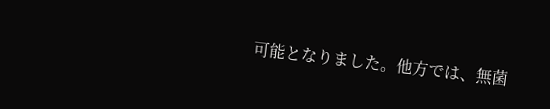可能となりました。他方では、無菌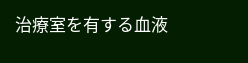治療室を有する血液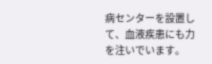病センターを設置して、血液疾患にも力を注いでいます。